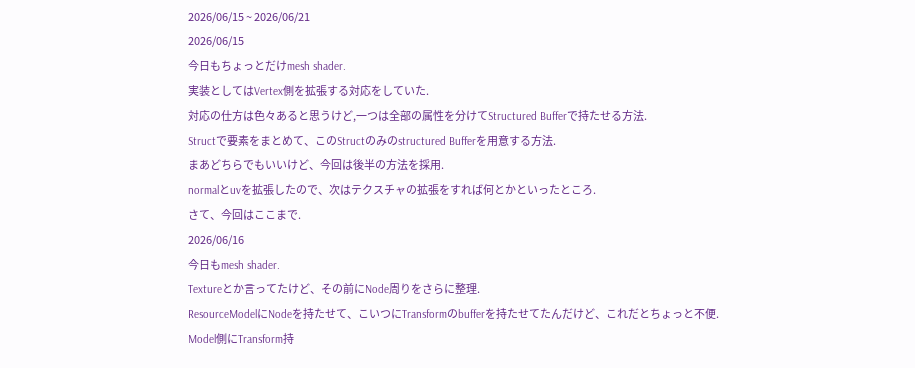2026/06/15 ~ 2026/06/21
2026/06/15
今日もちょっとだけmesh shader.
実装としてはVertex側を拡張する対応をしていた.
対応の仕方は色々あると思うけど,一つは全部の属性を分けてStructured Bufferで持たせる方法.
Structで要素をまとめて、このStructのみのstructured Bufferを用意する方法.
まあどちらでもいいけど、今回は後半の方法を採用.
normalとuvを拡張したので、次はテクスチャの拡張をすれば何とかといったところ.
さて、今回はここまで.
2026/06/16
今日もmesh shader.
Textureとか言ってたけど、その前にNode周りをさらに整理.
ResourceModelにNodeを持たせて、こいつにTransformのbufferを持たせてたんだけど、これだとちょっと不便.
Model側にTransform持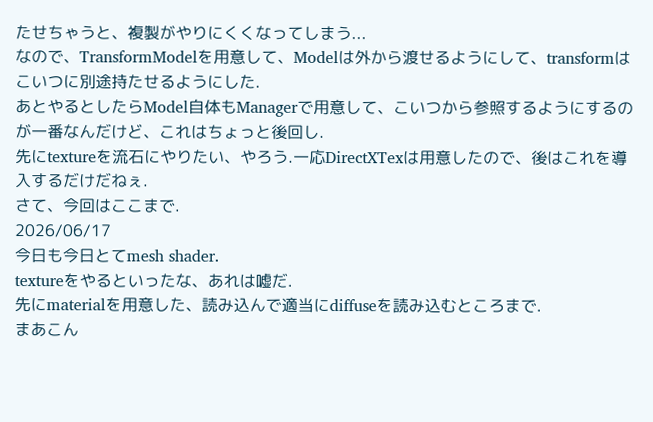たせちゃうと、複製がやりにくくなってしまう...
なので、TransformModelを用意して、Modelは外から渡せるようにして、transformはこいつに別途持たせるようにした.
あとやるとしたらModel自体もManagerで用意して、こいつから参照するようにするのが一番なんだけど、これはちょっと後回し.
先にtextureを流石にやりたい、やろう.一応DirectXTexは用意したので、後はこれを導入するだけだねぇ.
さて、今回はここまで.
2026/06/17
今日も今日とてmesh shader.
textureをやるといったな、あれは嘘だ.
先にmaterialを用意した、読み込んで適当にdiffuseを読み込むところまで.
まあこん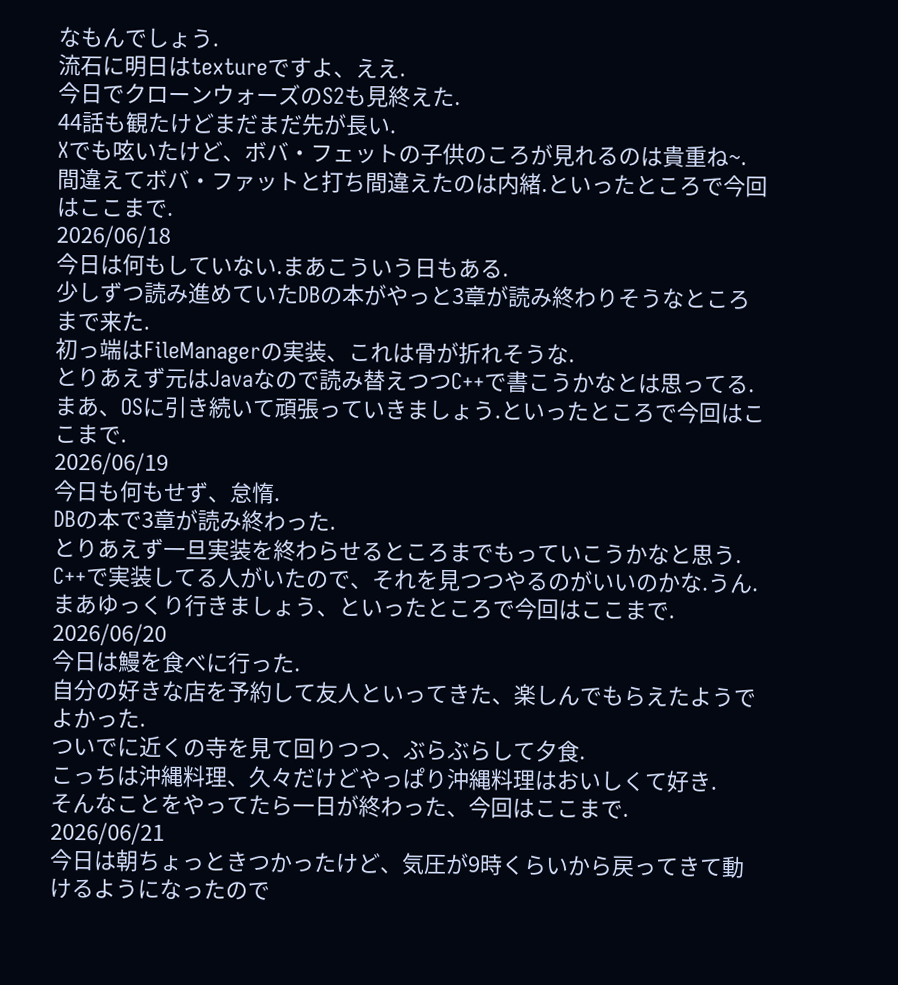なもんでしょう.
流石に明日はtextureですよ、ええ.
今日でクローンウォーズのS2も見終えた.
44話も観たけどまだまだ先が長い.
Xでも呟いたけど、ボバ・フェットの子供のころが見れるのは貴重ね~.
間違えてボバ・ファットと打ち間違えたのは内緒.といったところで今回はここまで.
2026/06/18
今日は何もしていない.まあこういう日もある.
少しずつ読み進めていたDBの本がやっと3章が読み終わりそうなところまで来た.
初っ端はFileManagerの実装、これは骨が折れそうな.
とりあえず元はJavaなので読み替えつつC++で書こうかなとは思ってる.
まあ、OSに引き続いて頑張っていきましょう.といったところで今回はここまで.
2026/06/19
今日も何もせず、怠惰.
DBの本で3章が読み終わった.
とりあえず一旦実装を終わらせるところまでもっていこうかなと思う.
C++で実装してる人がいたので、それを見つつやるのがいいのかな.うん.
まあゆっくり行きましょう、といったところで今回はここまで.
2026/06/20
今日は鰻を食べに行った.
自分の好きな店を予約して友人といってきた、楽しんでもらえたようでよかった.
ついでに近くの寺を見て回りつつ、ぶらぶらして夕食.
こっちは沖縄料理、久々だけどやっぱり沖縄料理はおいしくて好き.
そんなことをやってたら一日が終わった、今回はここまで.
2026/06/21
今日は朝ちょっときつかったけど、気圧が9時くらいから戻ってきて動けるようになったので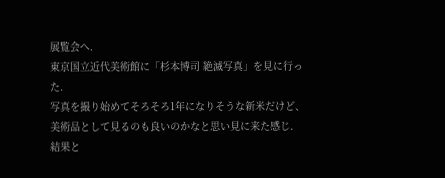展覧会へ.
東京国立近代美術館に「杉本博司 絶滅写真」を見に行った.
写真を撮り始めてそろそろ1年になりそうな新米だけど、美術品として見るのも良いのかなと思い見に来た感じ.
結果と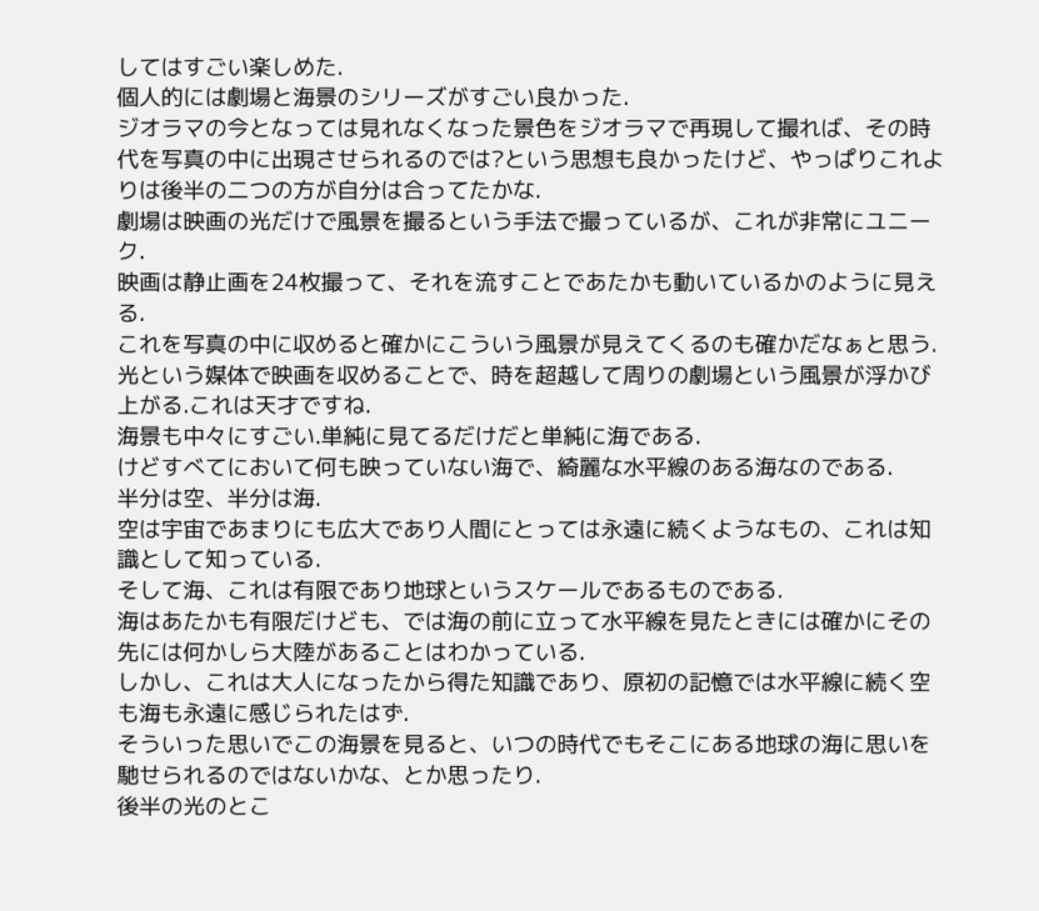してはすごい楽しめた.
個人的には劇場と海景のシリーズがすごい良かった.
ジオラマの今となっては見れなくなった景色をジオラマで再現して撮れば、その時代を写真の中に出現させられるのでは?という思想も良かったけど、やっぱりこれよりは後半の二つの方が自分は合ってたかな.
劇場は映画の光だけで風景を撮るという手法で撮っているが、これが非常にユニーク.
映画は静止画を24枚撮って、それを流すことであたかも動いているかのように見える.
これを写真の中に収めると確かにこういう風景が見えてくるのも確かだなぁと思う.
光という媒体で映画を収めることで、時を超越して周りの劇場という風景が浮かび上がる.これは天才ですね.
海景も中々にすごい.単純に見てるだけだと単純に海である.
けどすべてにおいて何も映っていない海で、綺麗な水平線のある海なのである.
半分は空、半分は海.
空は宇宙であまりにも広大であり人間にとっては永遠に続くようなもの、これは知識として知っている.
そして海、これは有限であり地球というスケールであるものである.
海はあたかも有限だけども、では海の前に立って水平線を見たときには確かにその先には何かしら大陸があることはわかっている.
しかし、これは大人になったから得た知識であり、原初の記憶では水平線に続く空も海も永遠に感じられたはず.
そういった思いでこの海景を見ると、いつの時代でもそこにある地球の海に思いを馳せられるのではないかな、とか思ったり.
後半の光のとこ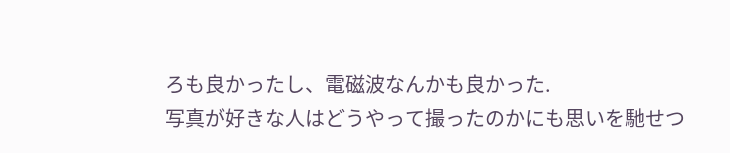ろも良かったし、電磁波なんかも良かった.
写真が好きな人はどうやって撮ったのかにも思いを馳せつ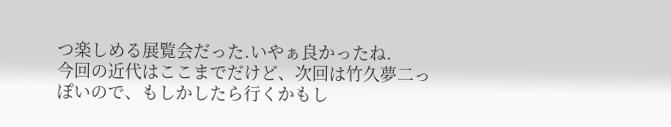つ楽しめる展覧会だった.いやぁ良かったね.
今回の近代はここまでだけど、次回は竹久夢二っぽいので、もしかしたら行くかもし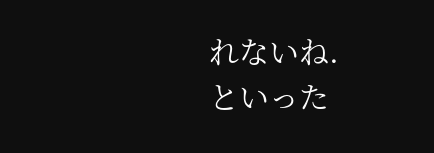れないね.
といった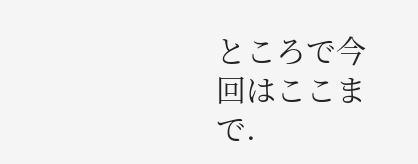ところで今回はここまで.